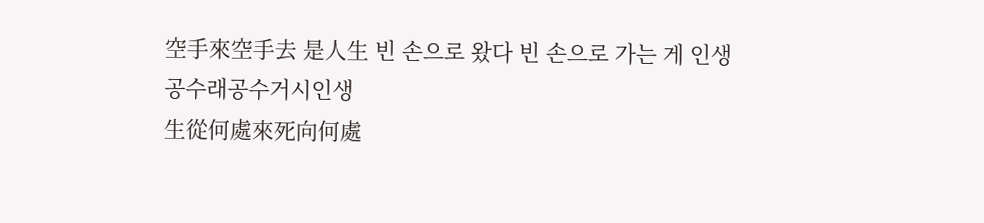空手來空手去 是人生 빈 손으로 왔다 빈 손으로 가는 게 인생
공수래공수거시인생
生從何處來死向何處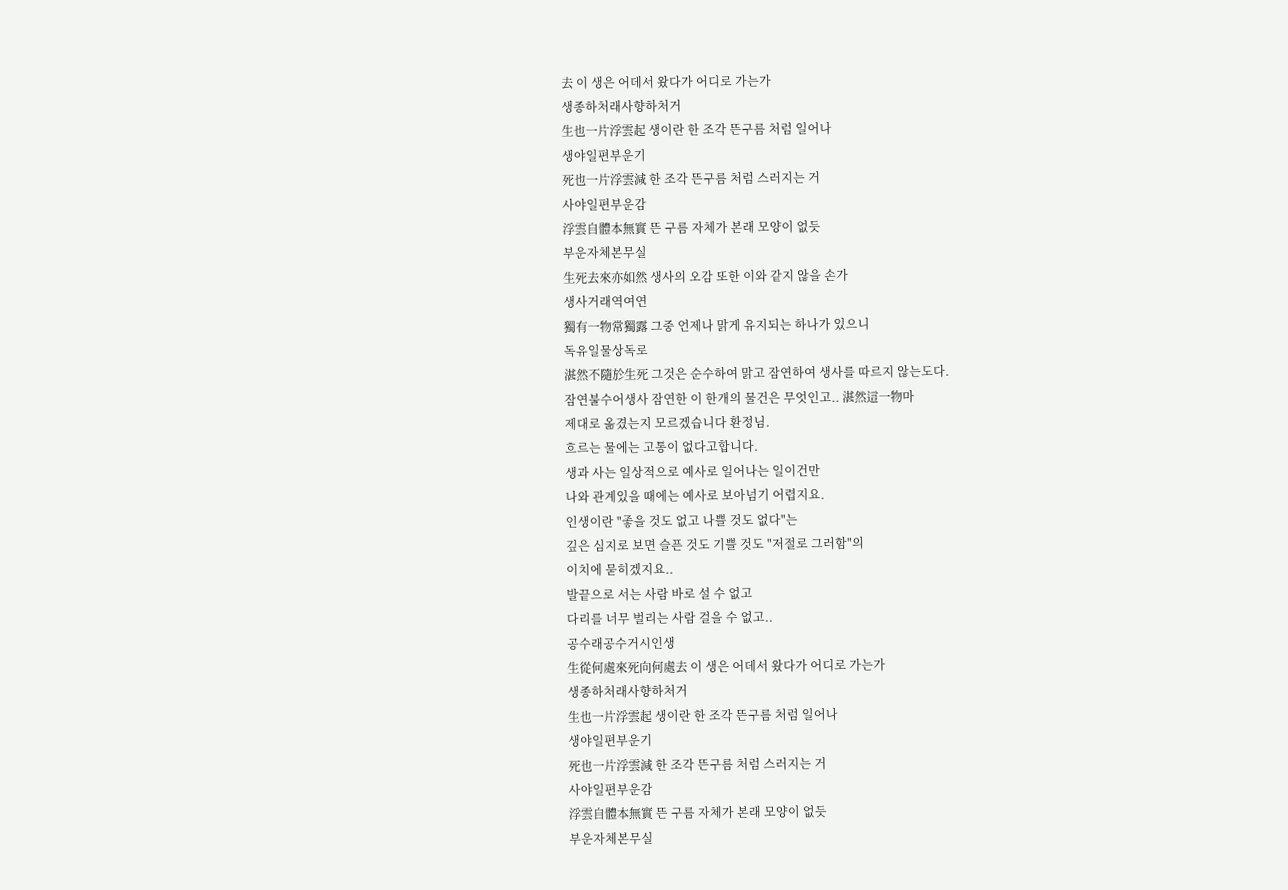去 이 생은 어데서 왔다가 어디로 가는가
생종하처래사향하처거
生也一片浮雲起 생이란 한 조각 뜬구름 처럼 일어나
생야일편부운기
死也一片浮雲減 한 조각 뜬구름 처럼 스러지는 거
사야일편부운감
浮雲自體本無實 뜬 구름 자체가 본래 모양이 없듯
부운자체본무실
生死去來亦如然 생사의 오감 또한 이와 같지 않을 손가
생사거래역여연
獨有一物常獨露 그중 언제나 맑게 유지되는 하나가 있으니
독유일물상독로
湛然不隨於生死 그것은 순수하여 맑고 잠연하여 생사를 따르지 않는도다.
잠연불수어생사 잠연한 이 한개의 물건은 무엇인고.. 湛然這一物마
제대로 옮겼는지 모르겠습니다 환정님.
흐르는 물에는 고통이 없다고합니다.
생과 사는 일상적으로 예사로 일어나는 일이건만
나와 관계있을 때에는 예사로 보아넘기 어렵지요.
인생이란 "좋을 것도 없고 나쁠 것도 없다"는
깊은 심지로 보면 슬픈 것도 기쁠 것도 "저절로 그러함"의
이치에 묻히겠지요..
발끝으로 서는 사람 바로 설 수 없고
다리를 너무 벌리는 사람 걸을 수 없고..
공수래공수거시인생
生從何處來死向何處去 이 생은 어데서 왔다가 어디로 가는가
생종하처래사향하처거
生也一片浮雲起 생이란 한 조각 뜬구름 처럼 일어나
생야일편부운기
死也一片浮雲減 한 조각 뜬구름 처럼 스러지는 거
사야일편부운감
浮雲自體本無實 뜬 구름 자체가 본래 모양이 없듯
부운자체본무실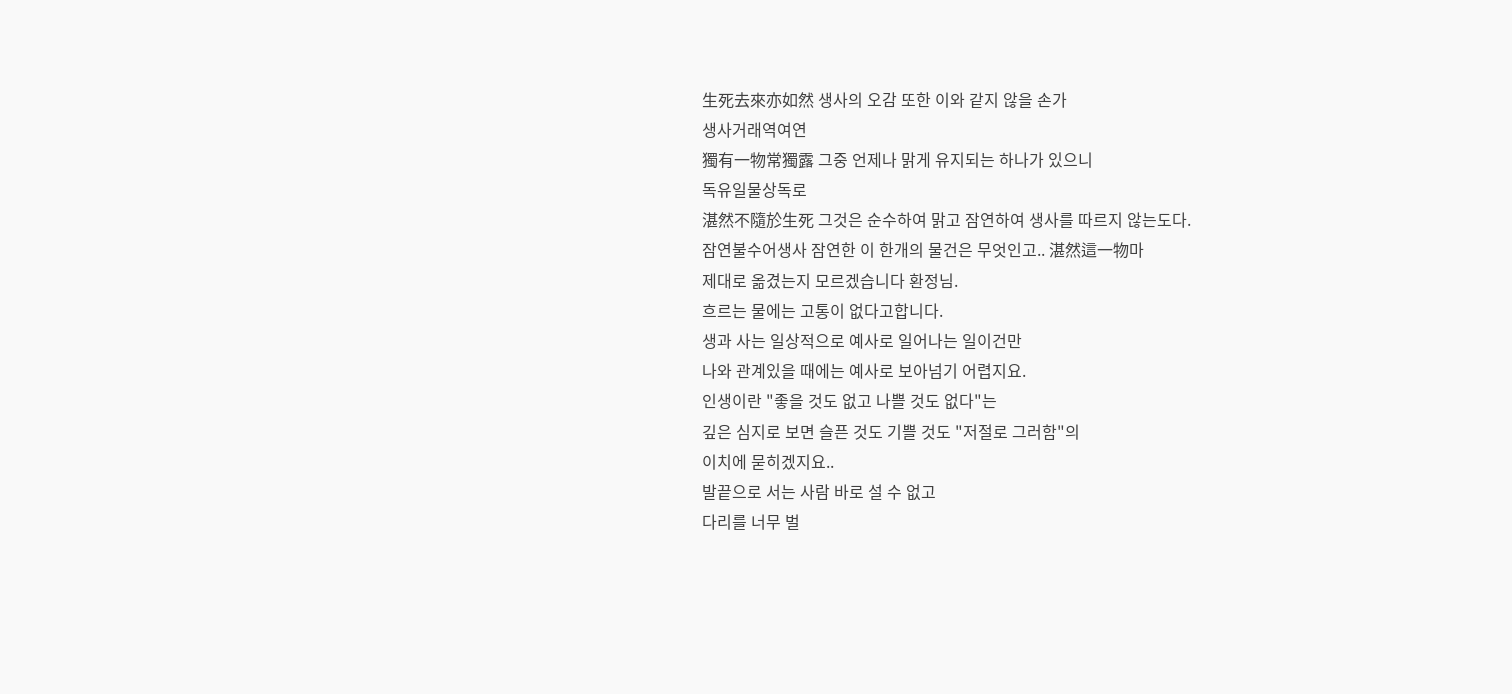生死去來亦如然 생사의 오감 또한 이와 같지 않을 손가
생사거래역여연
獨有一物常獨露 그중 언제나 맑게 유지되는 하나가 있으니
독유일물상독로
湛然不隨於生死 그것은 순수하여 맑고 잠연하여 생사를 따르지 않는도다.
잠연불수어생사 잠연한 이 한개의 물건은 무엇인고.. 湛然這一物마
제대로 옮겼는지 모르겠습니다 환정님.
흐르는 물에는 고통이 없다고합니다.
생과 사는 일상적으로 예사로 일어나는 일이건만
나와 관계있을 때에는 예사로 보아넘기 어렵지요.
인생이란 "좋을 것도 없고 나쁠 것도 없다"는
깊은 심지로 보면 슬픈 것도 기쁠 것도 "저절로 그러함"의
이치에 묻히겠지요..
발끝으로 서는 사람 바로 설 수 없고
다리를 너무 벌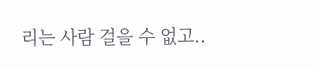리는 사람 걸을 수 없고..